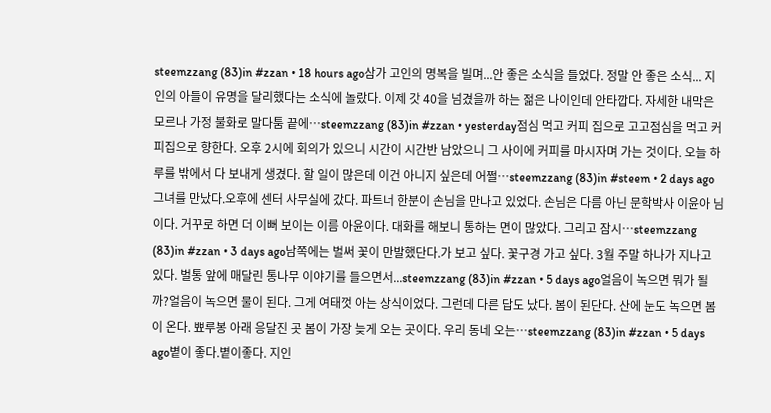steemzzang (83)in #zzan • 18 hours ago삼가 고인의 명복을 빌며...안 좋은 소식을 들었다. 정말 안 좋은 소식... 지인의 아들이 유명을 달리했다는 소식에 놀랐다. 이제 갓 40을 넘겼을까 하는 젊은 나이인데 안타깝다. 자세한 내막은 모르나 가정 불화로 말다툼 끝에…steemzzang (83)in #zzan • yesterday점심 먹고 커피 집으로 고고점심을 먹고 커피집으로 향한다. 오후 2시에 회의가 있으니 시간이 시간반 남았으니 그 사이에 커피를 마시자며 가는 것이다. 오늘 하루를 밖에서 다 보내게 생겼다. 할 일이 많은데 이건 아니지 싶은데 어쩔…steemzzang (83)in #steem • 2 days ago그녀를 만났다.오후에 센터 사무실에 갔다. 파트너 한분이 손님을 만나고 있었다. 손님은 다름 아닌 문학박사 이윤아 님이다. 거꾸로 하면 더 이뻐 보이는 이름 아윤이다. 대화를 해보니 통하는 면이 많았다. 그리고 잠시…steemzzang (83)in #zzan • 3 days ago남쪽에는 벌써 꽃이 만발했단다.가 보고 싶다. 꽃구경 가고 싶다. 3월 주말 하나가 지나고 있다. 벌통 앞에 매달린 통나무 이야기를 들으면서...steemzzang (83)in #zzan • 5 days ago얼음이 녹으면 뭐가 될까?얼음이 녹으면 물이 된다. 그게 여태껏 아는 상식이었다. 그런데 다른 답도 났다. 봄이 된단다. 산에 눈도 녹으면 봄이 온다. 뾰루봉 아래 응달진 곳 봄이 가장 늦게 오는 곳이다. 우리 동네 오는…steemzzang (83)in #zzan • 5 days ago볕이 좋다.볕이좋다. 지인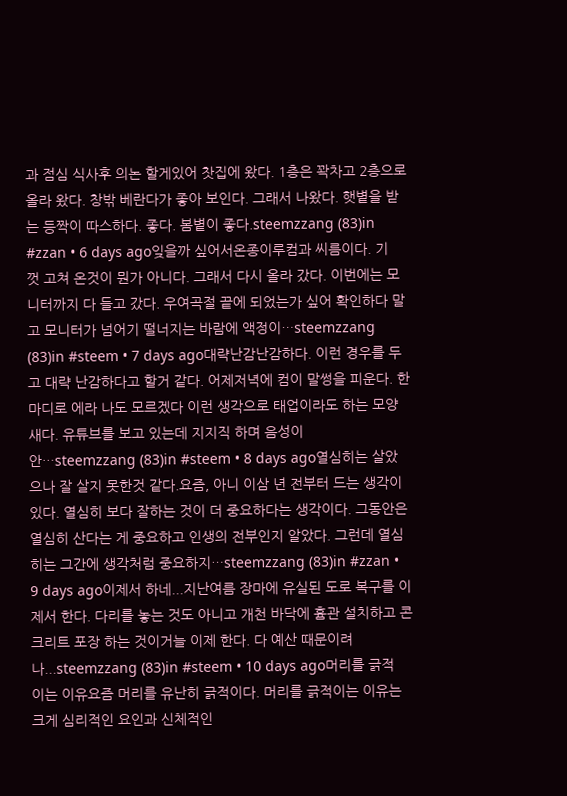과 점심 식사후 의논 할게있어 찻집에 왔다. 1층은 꽉차고 2층으로 올라 왔다. 창밖 베란다가 좋아 보인다. 그래서 나왔다. 햇볕을 받는 등짝이 따스하다. 좋다. 봄볕이 좋다.steemzzang (83)in #zzan • 6 days ago잊을까 싶어서온종이루컴과 씨름이다. 기껏 고쳐 온것이 뭔가 아니다. 그래서 다시 올라 갔다. 이번에는 모니터까지 다 들고 갔다. 우여곡절 끝에 되었는가 싶어 확인하다 말고 모니터가 넘어기 떨너지는 바람에 액정이…steemzzang (83)in #steem • 7 days ago대략난감난감하다. 이런 경우를 두고 대략 난감하다고 할거 같다. 어제저녁에 컴이 말썽을 피운다. 한마디로 에라 나도 모르겠다 이런 생각으로 태업이라도 하는 모양새다. 유튜브를 보고 있는데 지지직 하며 음성이 안…steemzzang (83)in #steem • 8 days ago열심히는 살았으나 잘 살지 못한것 같다.요즘, 아니 이삼 년 전부터 드는 생각이 있다. 열심히 보다 잘하는 것이 더 중요하다는 생각이다. 그동안은 열심히 산다는 게 중요하고 인생의 전부인지 알았다. 그런데 열심히는 그간에 생각처럼 중요하지…steemzzang (83)in #zzan • 9 days ago이제서 하네...지난여름 장마에 유실된 도로 복구를 이제서 한다. 다리를 놓는 것도 아니고 개천 바닥에 흄관 설치하고 콘크리트 포장 하는 것이거늘 이제 한다. 다 예산 때문이려나...steemzzang (83)in #steem • 10 days ago머리를 긁적이는 이유요즘 머리를 유난히 긁적이다. 머리를 긁적이는 이유는 크게 심리적인 요인과 신체적인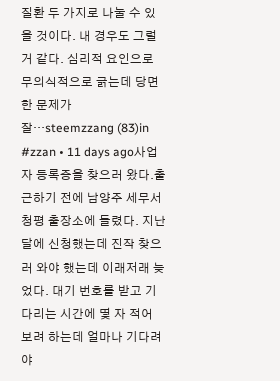질환 두 가지로 나눌 수 있을 것이다. 내 경우도 그럴 거 같다. 심리적 요인으로 무의식적으로 긁는데 당면한 문제가 잘…steemzzang (83)in #zzan • 11 days ago사업자 등록증을 찾으러 왔다.출근하기 전에 남양주 세무서 청평 출장소에 들렸다. 지난달에 신청했는데 진작 찾으러 와야 했는데 이래저래 늦었다. 대기 번호를 받고 기다리는 시간에 몇 자 적어 보려 하는데 얼마나 기다려야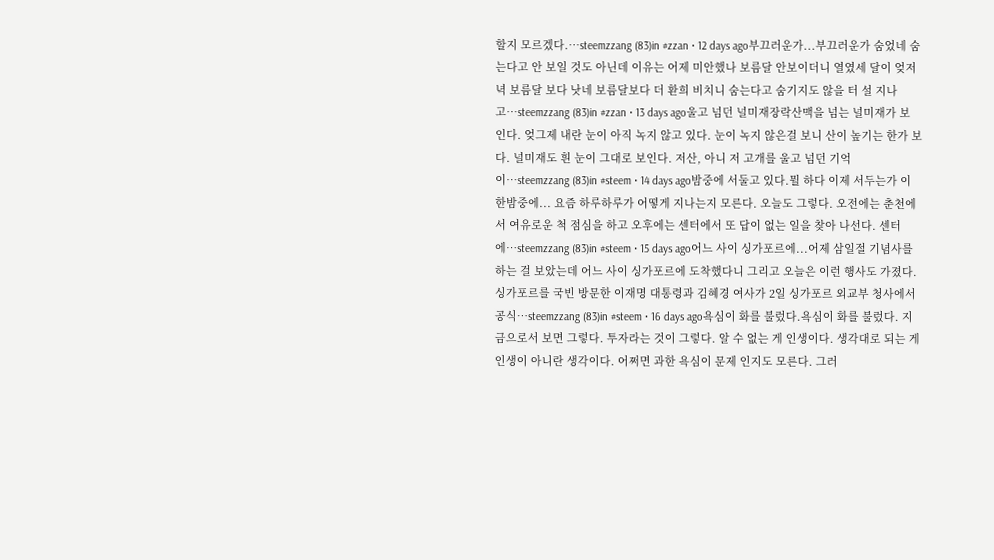할지 모르겠다.…steemzzang (83)in #zzan • 12 days ago부끄러운가...부끄러운가 숨었네 숨는다고 안 보일 것도 아닌데 이유는 어제 미안했나 보름달 안보이더니 열였세 달이 엊저녁 보름달 보다 낫네 보름달보다 더 환희 비치니 숨는다고 숨기지도 않을 터 설 지나고…steemzzang (83)in #zzan • 13 days ago울고 넘던 널미재장락산맥을 넘는 널미재가 보인다. 엊그제 내란 눈이 아직 녹지 않고 있다. 눈이 녹지 않은걸 보니 산이 높기는 한가 보다. 널미재도 흰 눈이 그대로 보인다. 저산, 아니 저 고개를 울고 넘던 기억이…steemzzang (83)in #steem • 14 days ago밤중에 서둘고 있다.뭘 하다 이제 서두는가 이 한밤중에... 요즘 하루하루가 어떻게 지나는지 모른다. 오늘도 그렇다. 오전에는 춘천에서 여유로운 척 점심을 하고 오후에는 센터에서 또 답이 없는 일을 찾아 나선다. 센터에…steemzzang (83)in #steem • 15 days ago어느 사이 싱가포르에...어제 삼일절 기념사를 하는 걸 보았는데 어느 사이 싱가포르에 도착했다니 그리고 오늘은 이런 행사도 가졌다. 싱가포르를 국빈 방문한 이재명 대통령과 김혜경 여사가 2일 싱가포르 외교부 청사에서 공식…steemzzang (83)in #steem • 16 days ago욕심이 화를 불렀다.욕심이 화를 불렀다. 지금으로서 보면 그렇다. 투자라는 것이 그렇다. 알 수 없는 게 인생이다. 생각대로 되는 게 인생이 아니란 생각이다. 어쩌면 과한 욕심이 문제 인지도 모른다. 그러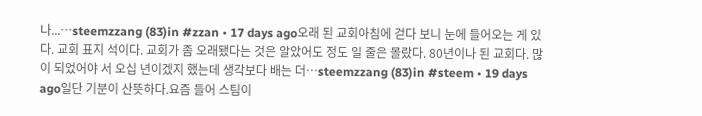나...…steemzzang (83)in #zzan • 17 days ago오래 된 교회아침에 걷다 보니 눈에 들어오는 게 있다. 교회 표지 석이다. 교회가 좀 오래됐다는 것은 알았어도 정도 일 줄은 몰랐다. 80년이나 된 교회다. 많이 되었어야 서 오십 년이겠지 했는데 생각보다 배는 더…steemzzang (83)in #steem • 19 days ago일단 기분이 산뜻하다.요즘 들어 스팀이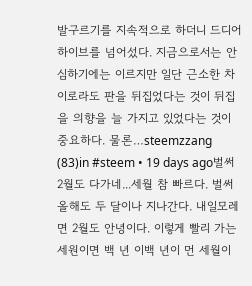발구르기를 지속적으로 하더니 드디어 하이브를 넘어섰다. 지금으로서는 안심하기에는 이르지만 일단 근소한 차이로라도 판을 뒤집었다는 것이 뒤집을 의향을 늘 가지고 있었다는 것이 중요하다. 물론…steemzzang (83)in #steem • 19 days ago벌써 2월도 다가네...세월 참 빠르다. 벌써 올해도 두 달이나 지나간다. 내일모레면 2월도 안녕이다. 이렇게 빨리 가는 세원이면 백 년 이백 년이 먼 세월이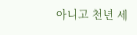아니고 천년 세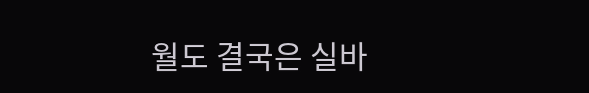월도 결국은 실바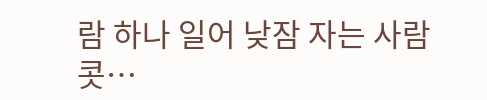람 하나 일어 낮잠 자는 사람 콧…